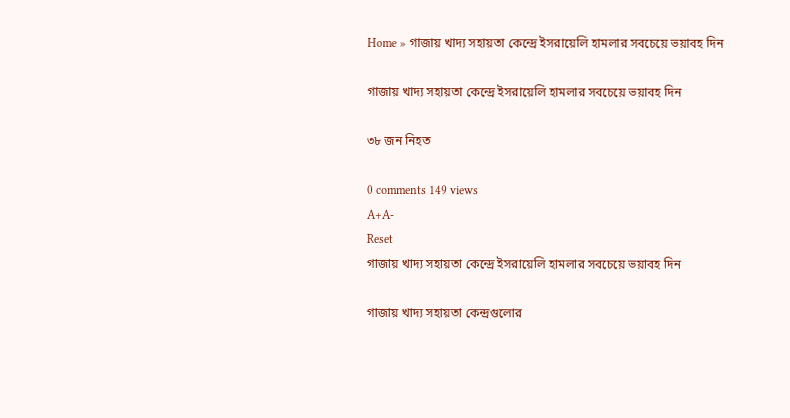Home » গাজায় খাদ্য সহায়তা কেন্দ্রে ইসরায়েলি হামলার সবচেয়ে ভয়াবহ দিন

গাজায় খাদ্য সহায়তা কেন্দ্রে ইসরায়েলি হামলার সবচেয়ে ভয়াবহ দিন

৩৮ জন নিহত

0 comments 149 views
A+A-
Reset
গাজায় খাদ্য সহায়তা কেন্দ্রে ইসরায়েলি হামলার সবচেয়ে ভয়াবহ দিন

গাজায় খাদ্য সহায়তা কেন্দ্রগুলোর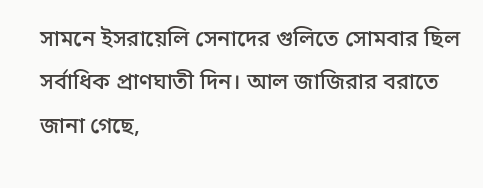সামনে ইসরায়েলি সেনাদের গুলিতে সোমবার ছিল সর্বাধিক প্রাণঘাতী দিন। আল জাজিরার বরাতে জানা গেছে,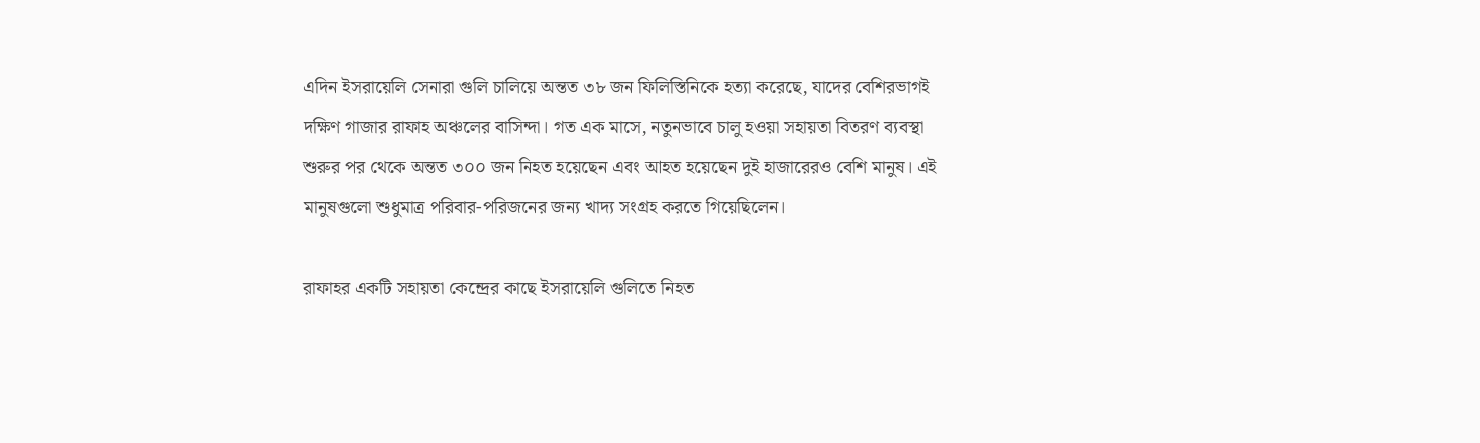এদিন ইসরায়েলি সেনারা গুলি চালিয়ে অন্তত ৩৮ জন ফিলিস্তিনিকে হত্যা করেছে, যাদের বেশিরভাগই দক্ষিণ গাজার রাফাহ অঞ্চলের বাসিন্দা। গত এক মাসে, নতুনভাবে চালু হওয়া সহায়তা বিতরণ ব্যবস্থা শুরুর পর থেকে অন্তত ৩০০ জন নিহত হয়েছেন এবং আহত হয়েছেন দুই হাজারেরও বেশি মানুষ। এই মানুষগুলো শুধুমাত্র পরিবার-পরিজনের জন্য খাদ্য সংগ্রহ করতে গিয়েছিলেন।

রাফাহর একটি সহায়তা কেন্দ্রের কাছে ইসরায়েলি গুলিতে নিহত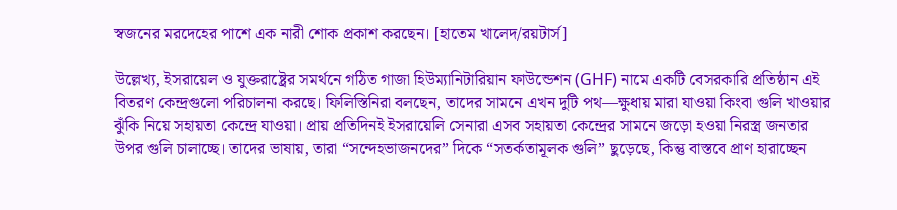স্বজনের মরদেহের পাশে এক নারী শোক প্রকাশ করছেন। [হাতেম খালেদ/রয়টার্স]

উল্লেখ্য, ইসরায়েল ও যুক্তরাষ্ট্রের সমর্থনে গঠিত গাজা হিউম্যানিটারিয়ান ফাউন্ডেশন (GHF) নামে একটি বেসরকারি প্রতিষ্ঠান এই বিতরণ কেন্দ্রগুলো পরিচালনা করছে। ফিলিস্তিনিরা বলছেন, তাদের সামনে এখন দুটি পথ—ক্ষুধায় মারা যাওয়া কিংবা গুলি খাওয়ার ঝুঁকি নিয়ে সহায়তা কেন্দ্রে যাওয়া। প্রায় প্রতিদিনই ইসরায়েলি সেনারা এসব সহায়তা কেন্দ্রের সামনে জড়ো হওয়া নিরস্ত্র জনতার উপর গুলি চালাচ্ছে। তাদের ভাষায়, তারা “সন্দেহভাজনদের” দিকে “সতর্কতামূলক গুলি” ছুড়েছে, কিন্তু বাস্তবে প্রাণ হারাচ্ছেন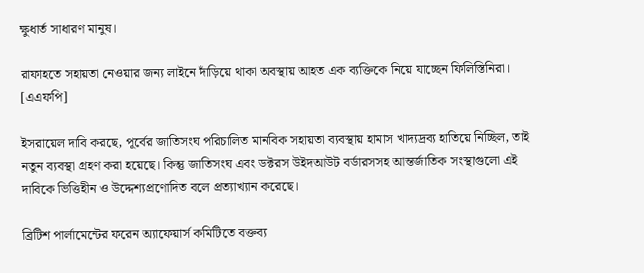ক্ষুধার্ত সাধারণ মানুষ।

রাফাহতে সহায়তা নেওয়ার জন্য লাইনে দাঁড়িয়ে থাকা অবস্থায় আহত এক ব্যক্তিকে নিয়ে যাচ্ছেন ফিলিস্তিনিরা। [এএফপি]

ইসরায়েল দাবি করছে, পূর্বের জাতিসংঘ পরিচালিত মানবিক সহায়তা ব্যবস্থায় হামাস খাদ্যদ্রব্য হাতিয়ে নিচ্ছিল, তাই নতুন ব্যবস্থা গ্রহণ করা হয়েছে। কিন্তু জাতিসংঘ এবং ডক্টরস উইদআউট বর্ডারসসহ আন্তর্জাতিক সংস্থাগুলো এই দাবিকে ভিত্তিহীন ও উদ্দেশ্যপ্রণোদিত বলে প্রত্যাখ্যান করেছে।

ব্রিটিশ পার্লামেন্টের ফরেন অ্যাফেয়ার্স কমিটিতে বক্তব্য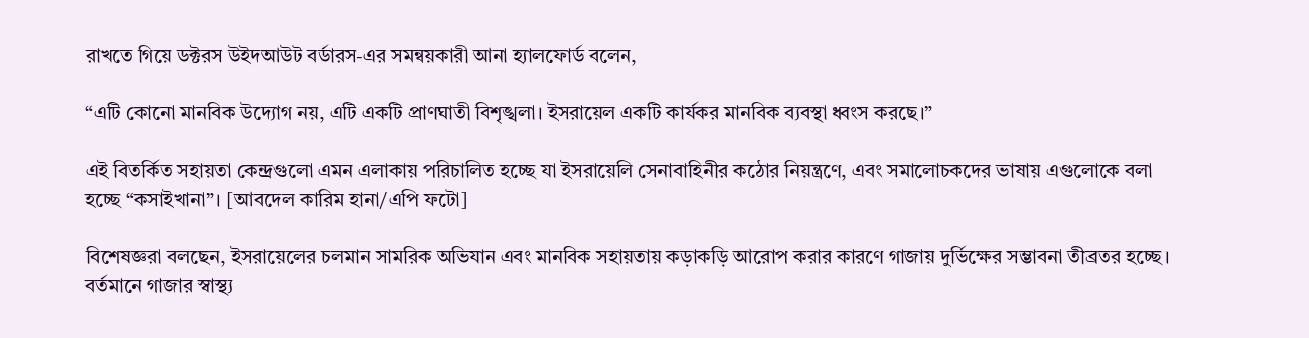রাখতে গিয়ে ডক্টরস উইদআউট বর্ডারস-এর সমন্বয়কারী আনা হ্যালফোর্ড বলেন,

“এটি কোনো মানবিক উদ্যোগ নয়, এটি একটি প্রাণঘাতী বিশৃঙ্খলা। ইসরায়েল একটি কার্যকর মানবিক ব্যবস্থা ধ্বংস করছে।”

এই বিতর্কিত সহায়তা কেন্দ্রগুলো এমন এলাকায় পরিচালিত হচ্ছে যা ইসরায়েলি সেনাবাহিনীর কঠোর নিয়ন্ত্রণে, এবং সমালোচকদের ভাষায় এগুলোকে বলা হচ্ছে “কসাইখানা”। [আবদেল কারিম হানা/এপি ফটো]

বিশেষজ্ঞরা বলছেন, ইসরায়েলের চলমান সামরিক অভিযান এবং মানবিক সহায়তায় কড়াকড়ি আরোপ করার কারণে গাজায় দুর্ভিক্ষের সম্ভাবনা তীব্রতর হচ্ছে। বর্তমানে গাজার স্বাস্থ্য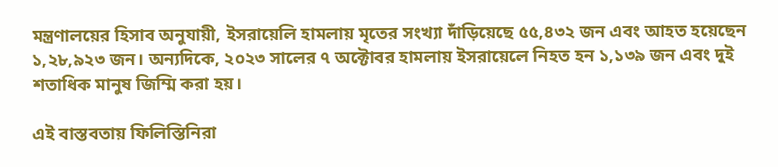মন্ত্রণালয়ের হিসাব অনুযায়ী, ইসরায়েলি হামলায় মৃতের সংখ্যা দাঁড়িয়েছে ৫৫,৪৩২ জন এবং আহত হয়েছেন ১,২৮,৯২৩ জন। অন্যদিকে, ২০২৩ সালের ৭ অক্টোবর হামলায় ইসরায়েলে নিহত হন ১,১৩৯ জন এবং দুই শতাধিক মানুষ জিম্মি করা হয়।

এই বাস্তবতায় ফিলিস্তিনিরা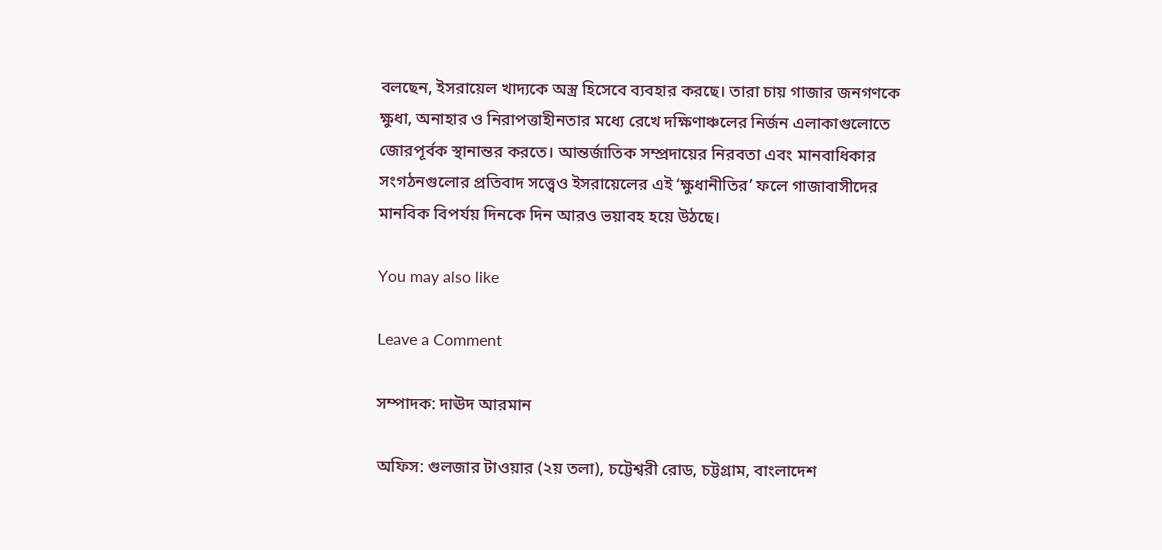বলছেন, ইসরায়েল খাদ্যকে অস্ত্র হিসেবে ব্যবহার করছে। তারা চায় গাজার জনগণকে ক্ষুধা, অনাহার ও নিরাপত্তাহীনতার মধ্যে রেখে দক্ষিণাঞ্চলের নির্জন এলাকাগুলোতে জোরপূর্বক স্থানান্তর করতে। আন্তর্জাতিক সম্প্রদায়ের নিরবতা এবং মানবাধিকার সংগঠনগুলোর প্রতিবাদ সত্ত্বেও ইসরায়েলের এই ‘ক্ষুধানীতির’ ফলে গাজাবাসীদের মানবিক বিপর্যয় দিনকে দিন আরও ভয়াবহ হয়ে উঠছে।

You may also like

Leave a Comment

সম্পাদক: দাঊদ আরমান

অফিস: গুলজার টাওয়ার (২য় তলা), চট্টেশ্বরী রোড, চট্টগ্রাম, বাংলাদেশ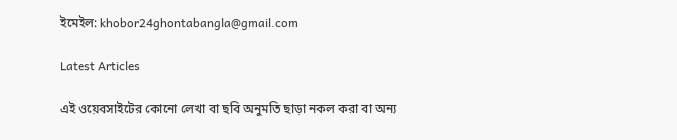ইমেইল: khobor24ghontabangla@gmail.com

Latest Articles

এই ওয়েবসাইটের কোনো লেখা বা ছবি অনুমতি ছাড়া নকল করা বা অন্য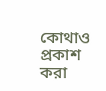কোথাও প্রকাশ করা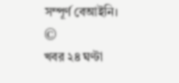সম্পূর্ণ বেআইনি।
©
খবর ২৪ ঘণ্টা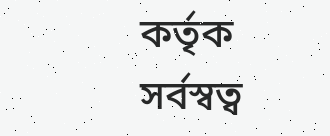কর্তৃক সর্বস্বত্ব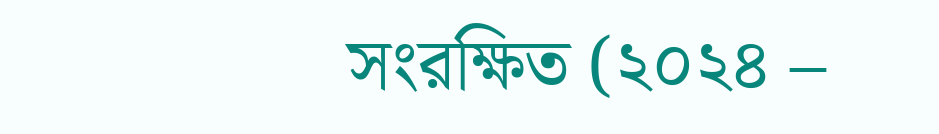সংরক্ষিত (২০২৪ –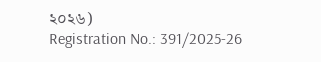২০২৬)
Registration No.: 391/2025-26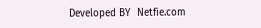Developed BY  Netfie.com